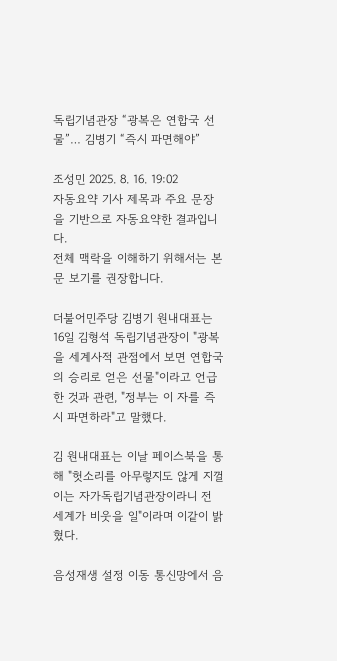독립기념관장 “광복은 연합국 선물”… 김병기 “즉시 파면해야”

조성민 2025. 8. 16. 19:02
자동요약 기사 제목과 주요 문장을 기반으로 자동요약한 결과입니다.
전체 맥락을 이해하기 위해서는 본문 보기를 권장합니다.

더불어민주당 김병기 원내대표는 16일 김형석 독립기념관장이 "광복을 세계사적 관점에서 보면 연합국의 승리로 얻은 선물"이라고 언급한 것과 관련, "정부는 이 자를 즉시 파면하라"고 말했다.

김 원내대표는 이날 페이스북을 통해 "헛소리를 아무렇지도 않게 지껄이는 자가독립기념관장이라니 전 세계가 비웃을 일"이라며 이같이 밝혔다.

음성재생 설정 이동 통신망에서 음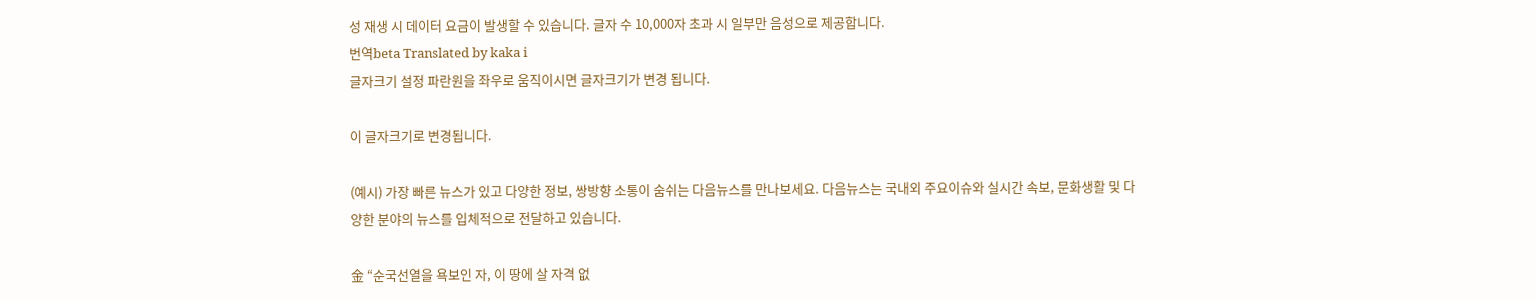성 재생 시 데이터 요금이 발생할 수 있습니다. 글자 수 10,000자 초과 시 일부만 음성으로 제공합니다.
번역beta Translated by kaka i
글자크기 설정 파란원을 좌우로 움직이시면 글자크기가 변경 됩니다.

이 글자크기로 변경됩니다.

(예시) 가장 빠른 뉴스가 있고 다양한 정보, 쌍방향 소통이 숨쉬는 다음뉴스를 만나보세요. 다음뉴스는 국내외 주요이슈와 실시간 속보, 문화생활 및 다양한 분야의 뉴스를 입체적으로 전달하고 있습니다.

金 “순국선열을 욕보인 자, 이 땅에 살 자격 없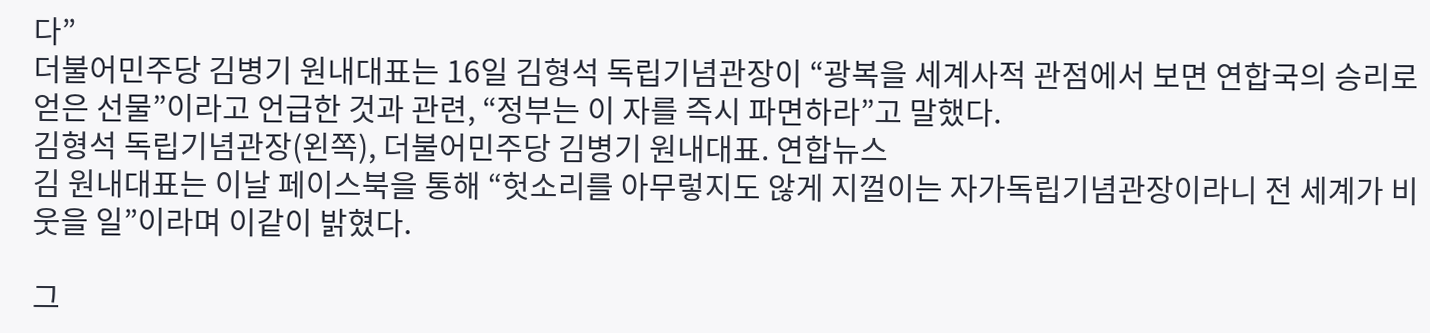다”
더불어민주당 김병기 원내대표는 16일 김형석 독립기념관장이 “광복을 세계사적 관점에서 보면 연합국의 승리로 얻은 선물”이라고 언급한 것과 관련, “정부는 이 자를 즉시 파면하라”고 말했다.
김형석 독립기념관장(왼쪽), 더불어민주당 김병기 원내대표. 연합뉴스
김 원내대표는 이날 페이스북을 통해 “헛소리를 아무렇지도 않게 지껄이는 자가독립기념관장이라니 전 세계가 비웃을 일”이라며 이같이 밝혔다.

그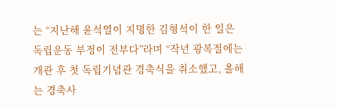는 “지난해 윤석열이 지명한 김형석이 한 일은 독립운동 부정이 전부다”라며 “작년 광복절에는 개관 후 첫 독립기념관 경축식을 취소했고, 올해는 경축사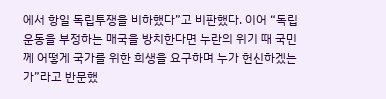에서 항일 독립투쟁을 비하했다”고 비판했다. 이어 “독립운동을 부정하는 매국을 방치한다면 누란의 위기 때 국민께 어떻게 국가를 위한 희생을 요구하며 누가 헌신하겠는가”라고 반문했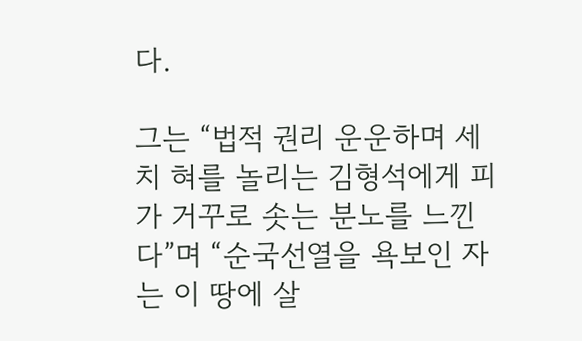다.

그는 “법적 권리 운운하며 세 치 혀를 놀리는 김형석에게 피가 거꾸로 솟는 분노를 느낀다”며 “순국선열을 욕보인 자는 이 땅에 살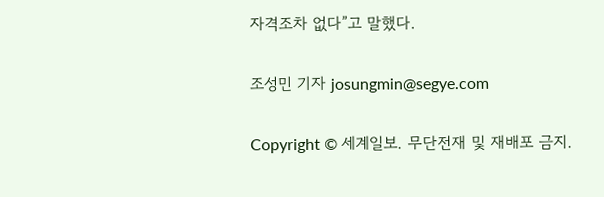자격조차 없다”고 말했다.

조성민 기자 josungmin@segye.com

Copyright © 세계일보. 무단전재 및 재배포 금지.